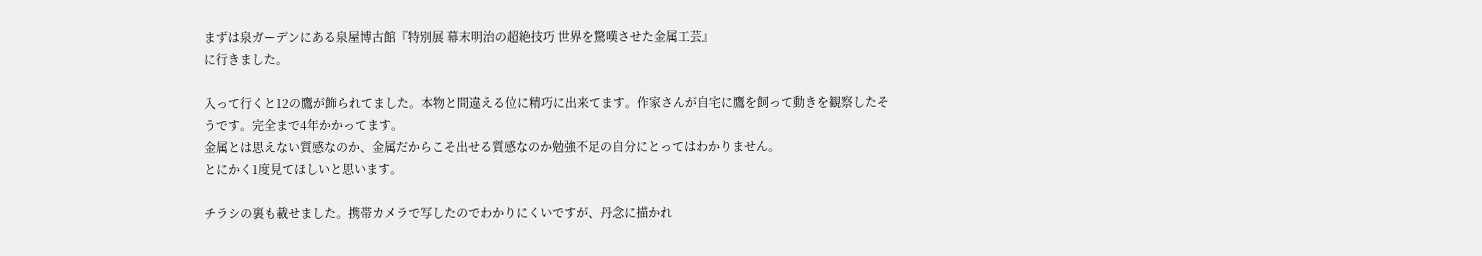まずは泉ガーデンにある泉屋博古館『特別展 幕末明治の超絶技巧 世界を驚嘆させた金属工芸』
に行きました。

入って行くと12の鷹が飾られてました。本物と間違える位に精巧に出来てます。作家さんが自宅に鷹を飼って動きを観察したそうです。完全まで4年かかってます。
金属とは思えない質感なのか、金属だからこそ出せる質感なのか勉強不足の自分にとってはわかりません。
とにかく1度見てほしいと思います。

チラシの裏も載せました。携帯カメラで写したのでわかりにくいですが、丹念に描かれ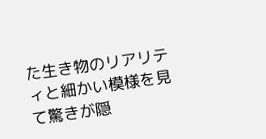た生き物のリアリティと細かい模様を見て驚きが隠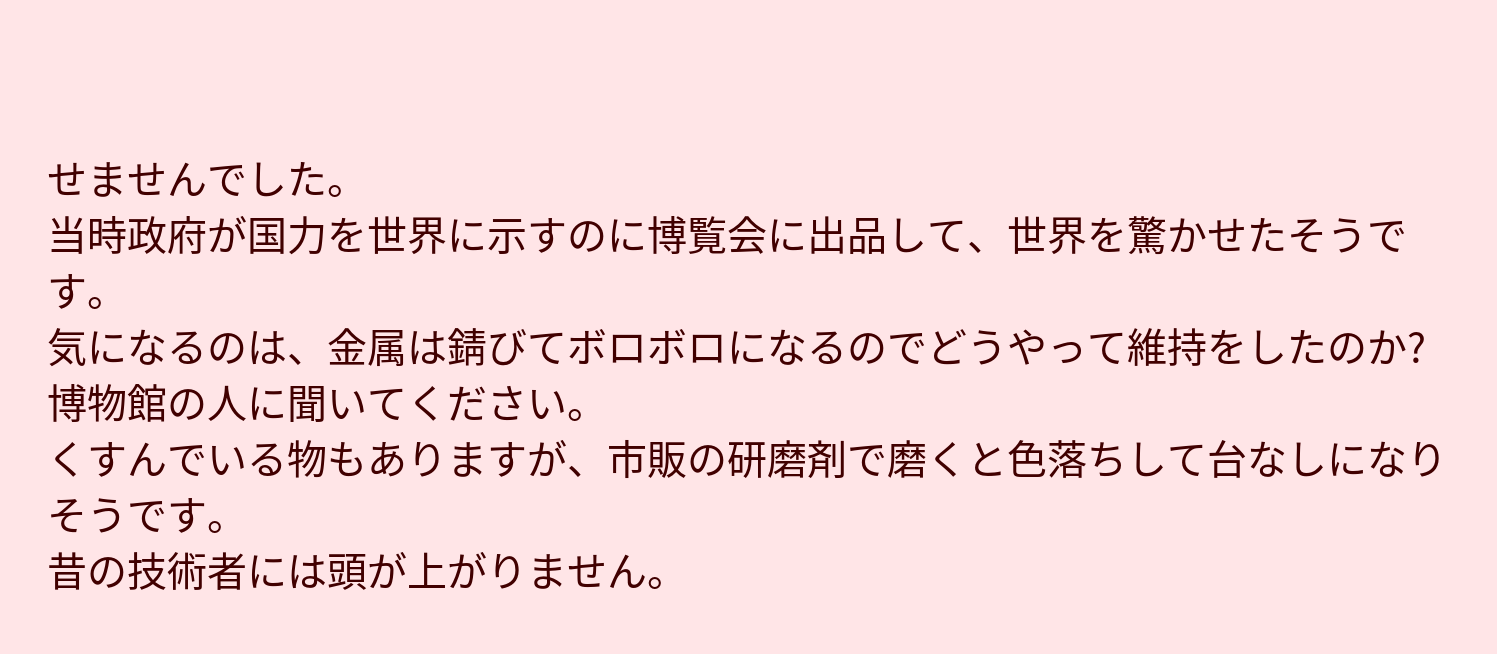せませんでした。
当時政府が国力を世界に示すのに博覧会に出品して、世界を驚かせたそうです。
気になるのは、金属は錆びてボロボロになるのでどうやって維持をしたのか? 博物館の人に聞いてください。
くすんでいる物もありますが、市販の研磨剤で磨くと色落ちして台なしになりそうです。
昔の技術者には頭が上がりません。